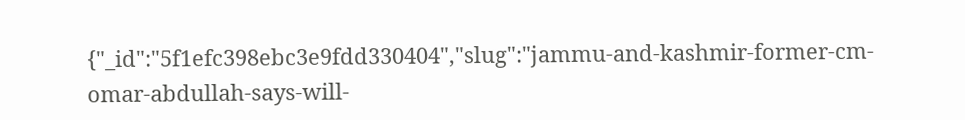{"_id":"5f1efc398ebc3e9fdd330404","slug":"jammu-and-kashmir-former-cm-omar-abdullah-says-will-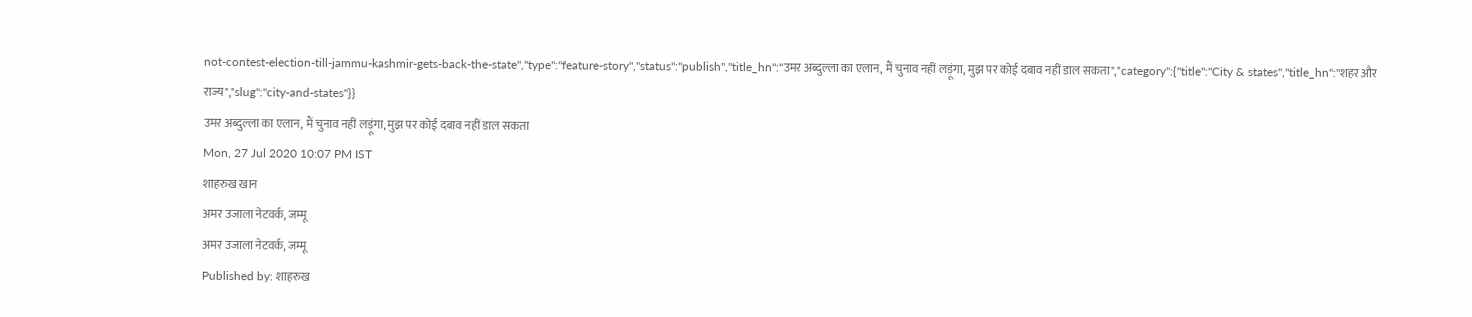not-contest-election-till-jammu-kashmir-gets-back-the-state","type":"feature-story","status":"publish","title_hn":"उमर अब्दुल्ला का एलान, मैं चुनाव नहीं लड़ूंगा, मुझ पर कोई दबाव नहीं डाल सकता","category":{"title":"City & states","title_hn":"शहर और राज्य","slug":"city-and-states"}}
उमर अब्दुल्ला का एलान, मैं चुनाव नहीं लड़ूंगा, मुझ पर कोई दबाव नहीं डाल सकता
Mon, 27 Jul 2020 10:07 PM IST
शाहरुख खान
अमर उजाला नेटवर्क, जम्मू
अमर उजाला नेटवर्क, जम्मू
Published by: शाहरुख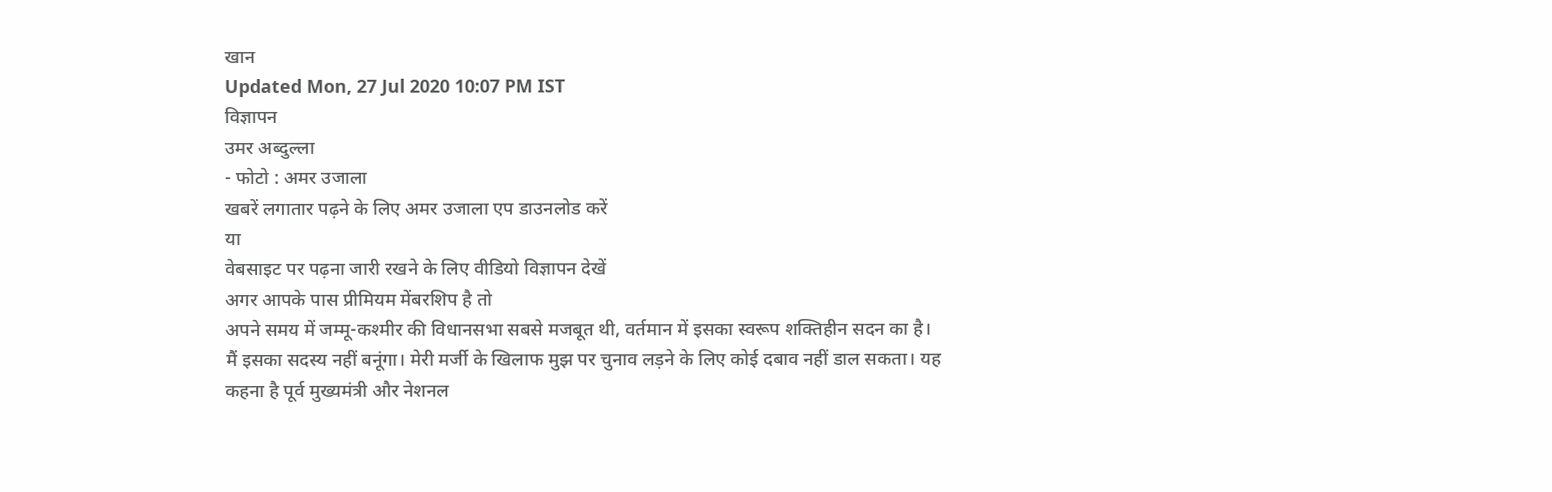खान
Updated Mon, 27 Jul 2020 10:07 PM IST
विज्ञापन
उमर अब्दुल्ला
- फोटो : अमर उजाला
खबरें लगातार पढ़ने के लिए अमर उजाला एप डाउनलोड करें
या
वेबसाइट पर पढ़ना जारी रखने के लिए वीडियो विज्ञापन देखें
अगर आपके पास प्रीमियम मेंबरशिप है तो
अपने समय में जम्मू-कश्मीर की विधानसभा सबसे मजबूत थी, वर्तमान में इसका स्वरूप शक्तिहीन सदन का है। मैं इसका सदस्य नहीं बनूंगा। मेरी मर्जी के खिलाफ मुझ पर चुनाव लड़ने के लिए कोई दबाव नहीं डाल सकता। यह कहना है पूर्व मुख्यमंत्री और नेशनल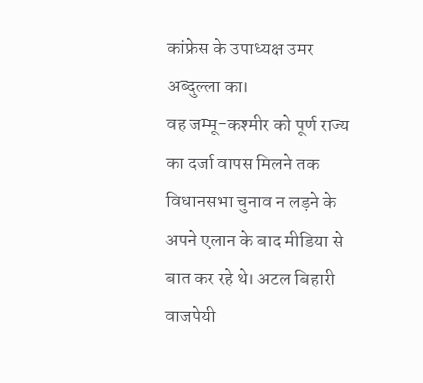कांफ्रेस के उपाध्यक्ष उमर अब्दुल्ला का।
वह जम्मू-कश्मीर को पूर्ण राज्य का दर्जा वापस मिलने तक विधानसभा चुनाव न लड़ने के अपने एलान के बाद मीडिया से बात कर रहे थे। अटल बिहारी वाजपेयी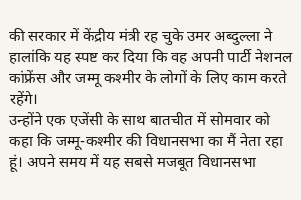की सरकार में केंद्रीय मंत्री रह चुके उमर अब्दुल्ला ने हालांकि यह स्पष्ट कर दिया कि वह अपनी पार्टी नेशनल कांफ्रेंस और जम्मू कश्मीर के लोगों के लिए काम करते रहेंगे।
उन्होंने एक एजेंसी के साथ बातचीत में सोमवार को कहा कि जम्मू-कश्मीर की विधानसभा का मैं नेता रहा हूं। अपने समय में यह सबसे मजबूत विधानसभा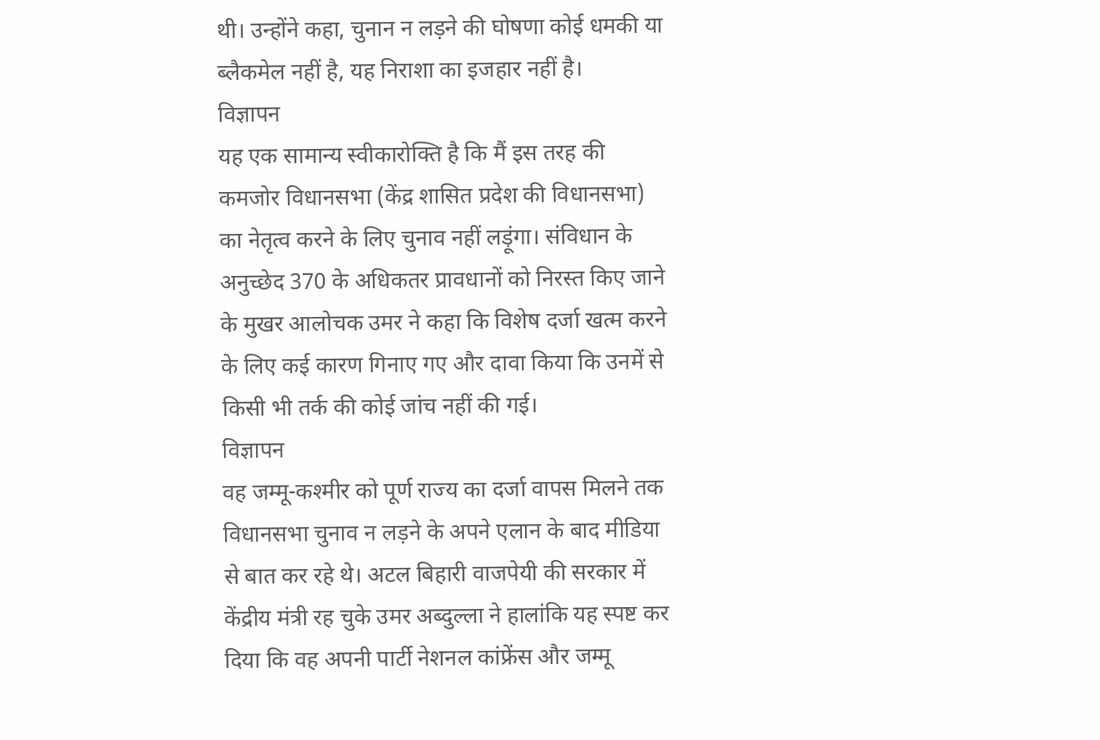थी। उन्होंने कहा, चुनान न लड़ने की घोषणा कोई धमकी या ब्लैकमेल नहीं है, यह निराशा का इजहार नहीं है।
विज्ञापन
यह एक सामान्य स्वीकारोक्ति है कि मैं इस तरह की कमजोर विधानसभा (केंद्र शासित प्रदेश की विधानसभा) का नेतृत्व करने के लिए चुनाव नहीं लड़ूंगा। संविधान के अनुच्छेद 370 के अधिकतर प्रावधानों को निरस्त किए जाने के मुखर आलोचक उमर ने कहा कि विशेष दर्जा खत्म करने के लिए कई कारण गिनाए गए और दावा किया कि उनमें से किसी भी तर्क की कोई जांच नहीं की गई।
विज्ञापन
वह जम्मू-कश्मीर को पूर्ण राज्य का दर्जा वापस मिलने तक विधानसभा चुनाव न लड़ने के अपने एलान के बाद मीडिया से बात कर रहे थे। अटल बिहारी वाजपेयी की सरकार में केंद्रीय मंत्री रह चुके उमर अब्दुल्ला ने हालांकि यह स्पष्ट कर दिया कि वह अपनी पार्टी नेशनल कांफ्रेंस और जम्मू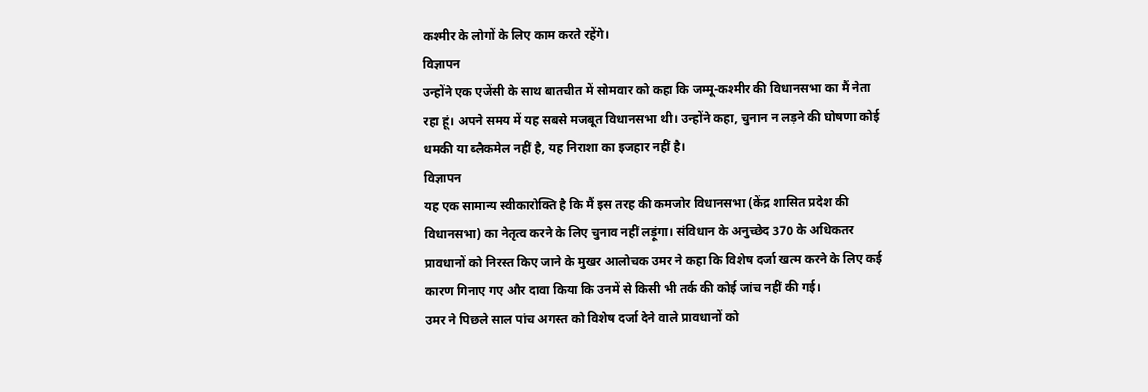कश्मीर के लोगों के लिए काम करते रहेंगे।
विज्ञापन
उन्होंने एक एजेंसी के साथ बातचीत में सोमवार को कहा कि जम्मू-कश्मीर की विधानसभा का मैं नेता रहा हूं। अपने समय में यह सबसे मजबूत विधानसभा थी। उन्होंने कहा, चुनान न लड़ने की घोषणा कोई धमकी या ब्लैकमेल नहीं है, यह निराशा का इजहार नहीं है।
विज्ञापन
यह एक सामान्य स्वीकारोक्ति है कि मैं इस तरह की कमजोर विधानसभा (केंद्र शासित प्रदेश की विधानसभा) का नेतृत्व करने के लिए चुनाव नहीं लड़ूंगा। संविधान के अनुच्छेद 370 के अधिकतर प्रावधानों को निरस्त किए जाने के मुखर आलोचक उमर ने कहा कि विशेष दर्जा खत्म करने के लिए कई कारण गिनाए गए और दावा किया कि उनमें से किसी भी तर्क की कोई जांच नहीं की गई।
उमर ने पिछले साल पांच अगस्त को विशेष दर्जा देने वाले प्रावधानों को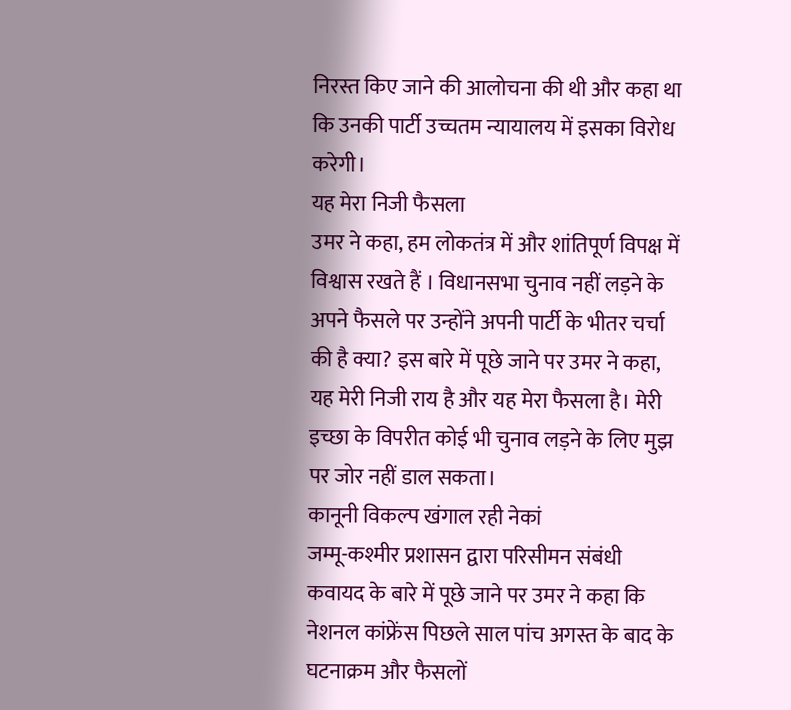निरस्त किए जाने की आलोचना की थी और कहा था कि उनकी पार्टी उच्चतम न्यायालय में इसका विरोध करेगी।
यह मेरा निजी फैसला
उमर ने कहा, हम लोकतंत्र में और शांतिपूर्ण विपक्ष में विश्वास रखते हैं । विधानसभा चुनाव नहीं लड़ने के अपने फैसले पर उन्होंने अपनी पार्टी के भीतर चर्चा की है क्या? इस बारे में पूछे जाने पर उमर ने कहा, यह मेरी निजी राय है और यह मेरा फैसला है। मेरी इच्छा के विपरीत कोई भी चुनाव लड़ने के लिए मुझ पर जोर नहीं डाल सकता।
कानूनी विकल्प खंगाल रही नेकां
जम्मू-कश्मीर प्रशासन द्वारा परिसीमन संबंधी कवायद के बारे में पूछे जाने पर उमर ने कहा कि नेशनल कांफ्रेंस पिछले साल पांच अगस्त के बाद के घटनाक्रम और फैसलों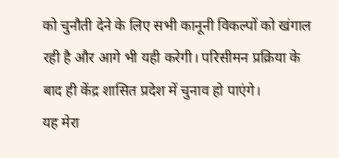को चुनौती देने के लिए सभी कानूनी विकल्पों को खंगाल रही है और आगे भी यही करेगी। परिसीमन प्रक्रिया के बाद ही केंद्र शासित प्रदेश में चुनाव हो पाएंगे।
यह मेरा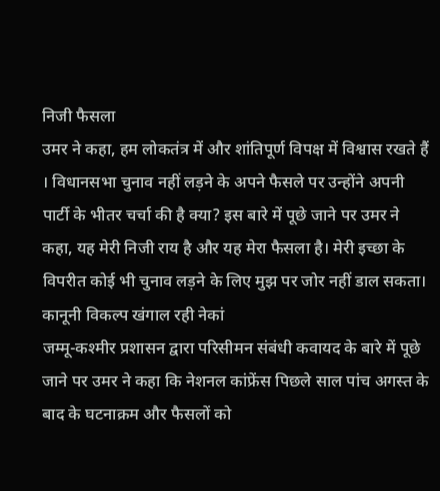निजी फैसला
उमर ने कहा, हम लोकतंत्र में और शांतिपूर्ण विपक्ष में विश्वास रखते हैं । विधानसभा चुनाव नहीं लड़ने के अपने फैसले पर उन्होंने अपनी पार्टी के भीतर चर्चा की है क्या? इस बारे में पूछे जाने पर उमर ने कहा, यह मेरी निजी राय है और यह मेरा फैसला है। मेरी इच्छा के विपरीत कोई भी चुनाव लड़ने के लिए मुझ पर जोर नहीं डाल सकता।
कानूनी विकल्प खंगाल रही नेकां
जम्मू-कश्मीर प्रशासन द्वारा परिसीमन संबंधी कवायद के बारे में पूछे जाने पर उमर ने कहा कि नेशनल कांफ्रेंस पिछले साल पांच अगस्त के बाद के घटनाक्रम और फैसलों को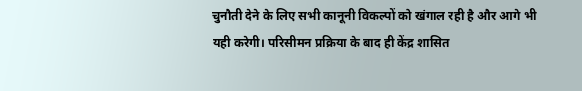चुनौती देने के लिए सभी कानूनी विकल्पों को खंगाल रही है और आगे भी यही करेगी। परिसीमन प्रक्रिया के बाद ही केंद्र शासित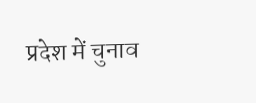प्रदेश में चुनाव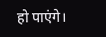हो पाएंगे।